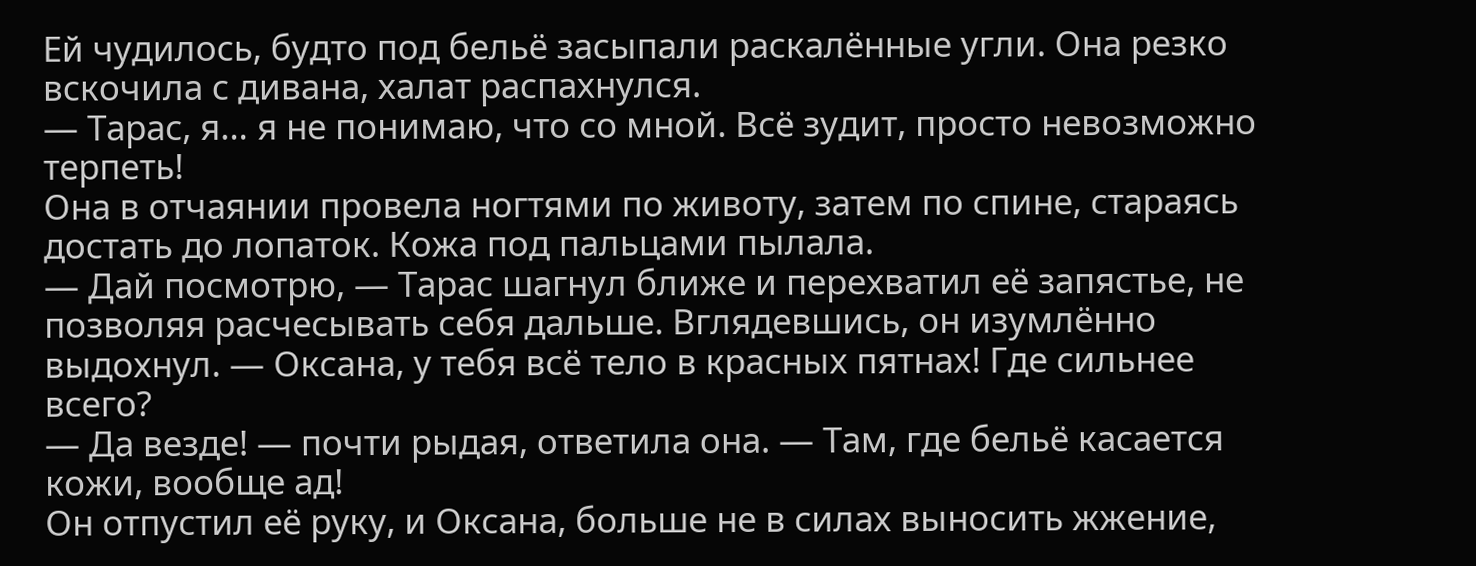Ей чудилось, будто под бельё засыпали раскалённые угли. Она резко вскочила с дивана, халат распахнулся.
— Тарас, я… я не понимаю, что со мной. Всё зудит, просто невозможно терпеть!
Она в отчаянии провела ногтями по животу, затем по спине, стараясь достать до лопаток. Кожа под пальцами пылала.
— Дай посмотрю, — Тарас шагнул ближе и перехватил её запястье, не позволяя расчесывать себя дальше. Вглядевшись, он изумлённо выдохнул. — Оксана, у тебя всё тело в красных пятнах! Где сильнее всего?
— Да везде! — почти рыдая, ответила она. — Там, где бельё касается кожи, вообще ад!
Он отпустил её руку, и Оксана, больше не в силах выносить жжение,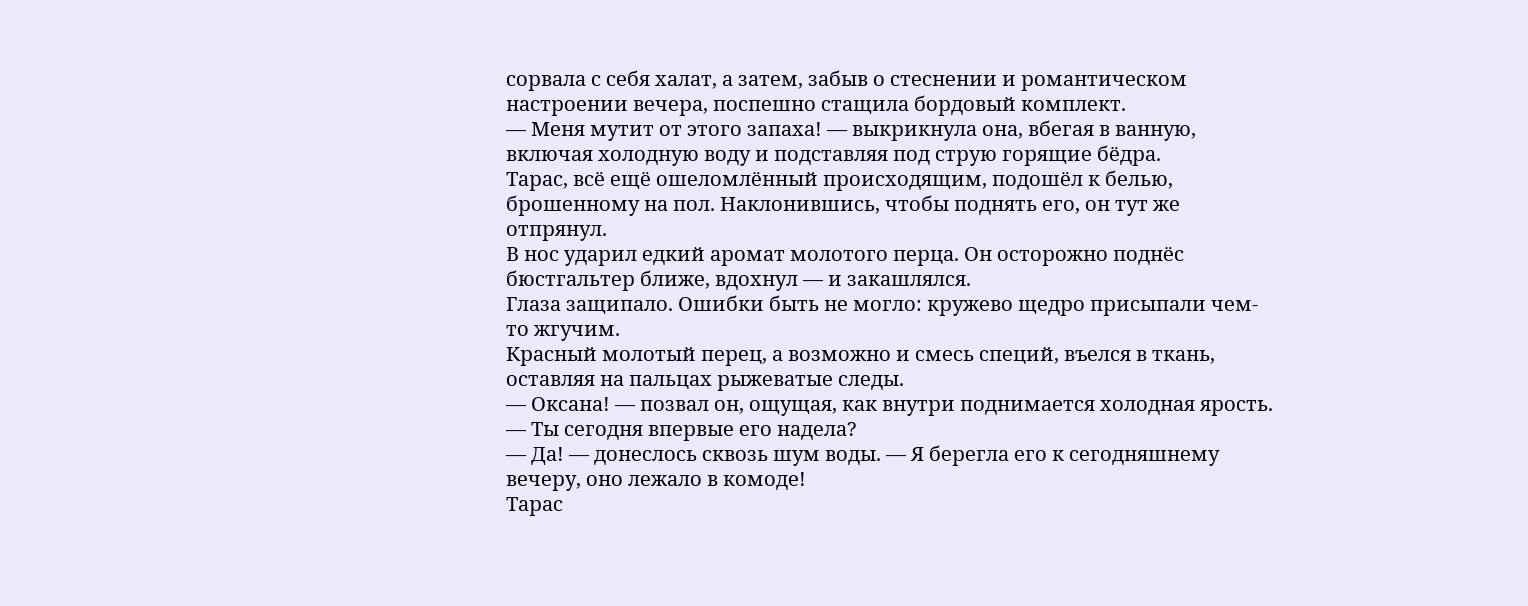сорвала с себя халат, а затем, забыв о стеснении и романтическом настроении вечера, поспешно стащила бордовый комплект.
— Меня мутит от этого запаха! — выкрикнула она, вбегая в ванную, включая холодную воду и подставляя под струю горящие бёдра.
Тарас, всё ещё ошеломлённый происходящим, подошёл к белью, брошенному на пол. Наклонившись, чтобы поднять его, он тут же отпрянул.
В нос ударил едкий аромат молотого перца. Он осторожно поднёс бюстгальтер ближе, вдохнул — и закашлялся.
Глаза защипало. Ошибки быть не могло: кружево щедро присыпали чем-то жгучим.
Красный молотый перец, а возможно и смесь специй, въелся в ткань, оставляя на пальцах рыжеватые следы.
— Оксана! — позвал он, ощущая, как внутри поднимается холодная ярость. — Ты сегодня впервые его надела?
— Да! — донеслось сквозь шум воды. — Я берегла его к сегодняшнему вечеру, оно лежало в комоде!
Тарас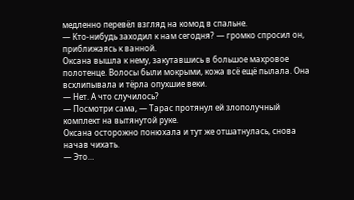медленно перевёл взгляд на комод в спальне.
— Кто-нибудь заходил к нам сегодня? — громко спросил он, приближаясь к ванной.
Оксана вышла к нему, закутавшись в большое махровое полотенце. Волосы были мокрыми, кожа всё ещё пылала. Она всхлипывала и тёрла опухшие веки.
— Нет. А что случилось?
— Посмотри сама, — Тарас протянул ей злополучный комплект на вытянутой руке.
Оксана осторожно понюхала и тут же отшатнулась, снова начав чихать.
— Это…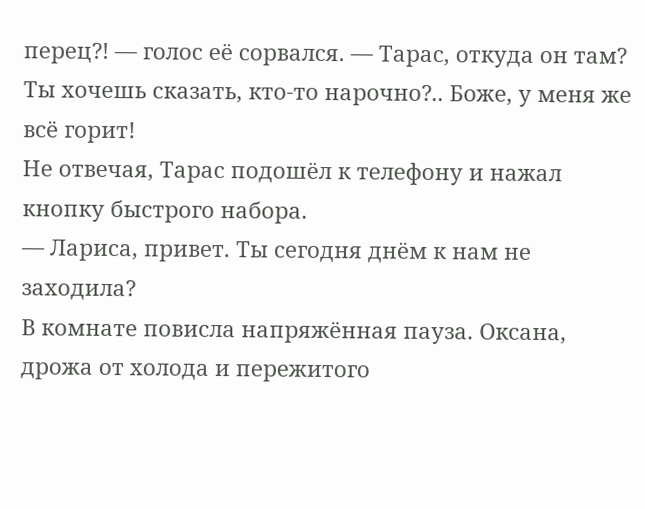перец?! — голос её сорвался. — Тарас, откуда он там? Ты хочешь сказать, кто-то нарочно?.. Боже, у меня же всё горит!
Не отвечая, Тарас подошёл к телефону и нажал кнопку быстрого набора.
— Лариса, привет. Ты сегодня днём к нам не заходила?
В комнате повисла напряжённая пауза. Оксана, дрожа от холода и пережитого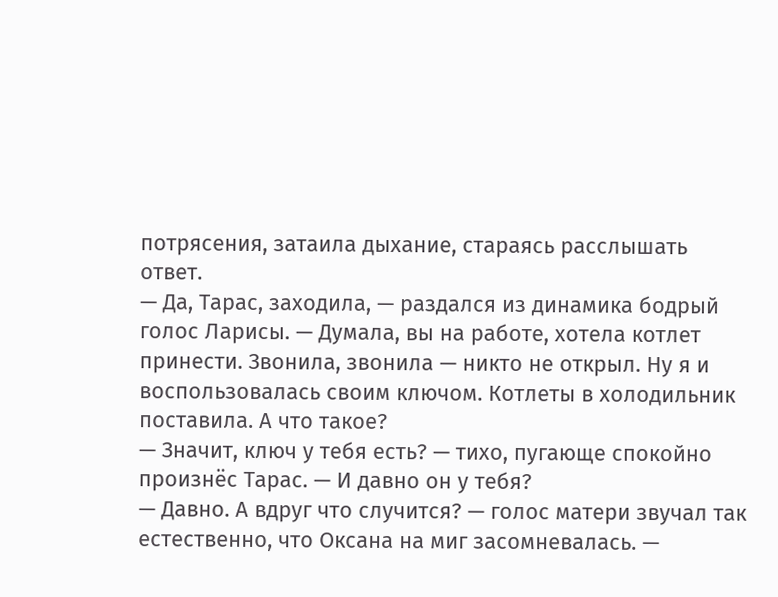потрясения, затаила дыхание, стараясь расслышать ответ.
— Да, Тарас, заходила, — раздался из динамика бодрый голос Ларисы. — Думала, вы на работе, хотела котлет принести. Звонила, звонила — никто не открыл. Ну я и воспользовалась своим ключом. Котлеты в холодильник поставила. А что такое?
— Значит, ключ у тебя есть? — тихо, пугающе спокойно произнёс Тарас. — И давно он у тебя?
— Давно. А вдруг что случится? — голос матери звучал так естественно, что Оксана на миг засомневалась. —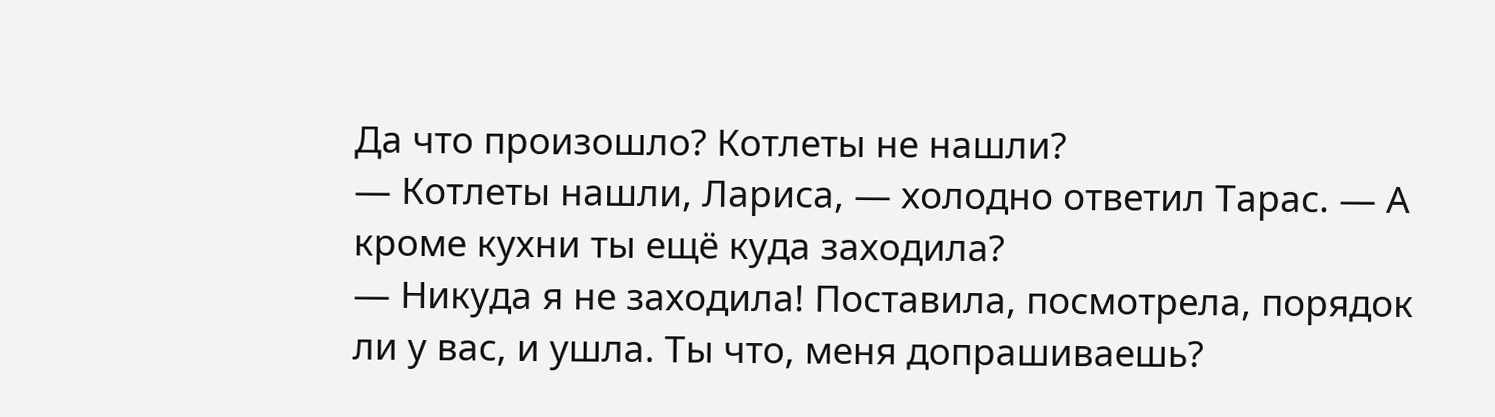Да что произошло? Котлеты не нашли?
— Котлеты нашли, Лариса, — холодно ответил Тарас. — А кроме кухни ты ещё куда заходила?
— Никуда я не заходила! Поставила, посмотрела, порядок ли у вас, и ушла. Ты что, меня допрашиваешь?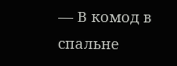— В комод в спальне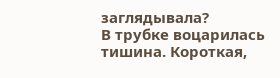заглядывала?
В трубке воцарилась тишина. Короткая,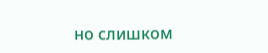но слишком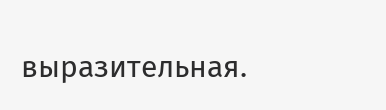выразительная.